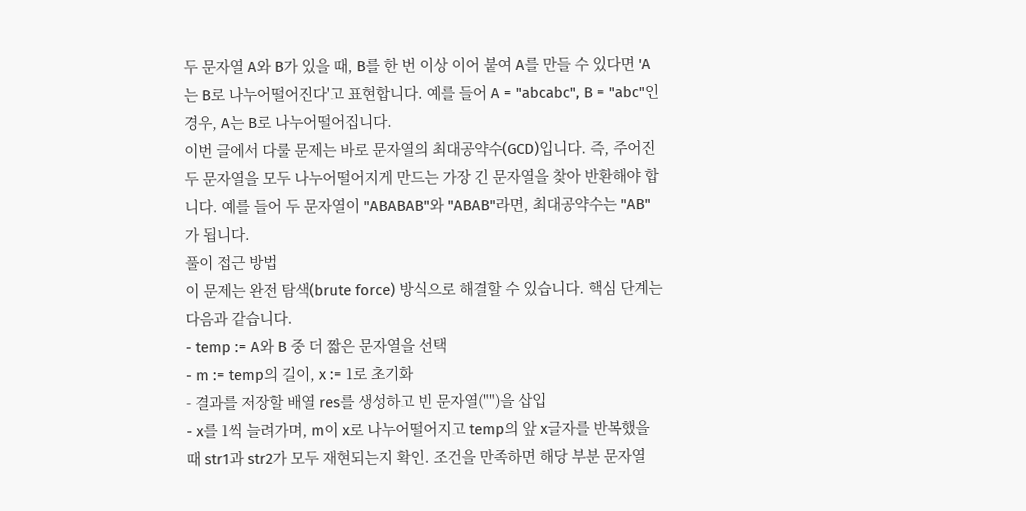두 문자열 A와 B가 있을 때, B를 한 번 이상 이어 붙여 A를 만들 수 있다면 'A는 B로 나누어떨어진다'고 표현합니다. 예를 들어 A = "abcabc", B = "abc"인 경우, A는 B로 나누어떨어집니다.
이번 글에서 다룰 문제는 바로 문자열의 최대공약수(GCD)입니다. 즉, 주어진 두 문자열을 모두 나누어떨어지게 만드는 가장 긴 문자열을 찾아 반환해야 합니다. 예를 들어 두 문자열이 "ABABAB"와 "ABAB"라면, 최대공약수는 "AB"가 됩니다.
풀이 접근 방법
이 문제는 완전 탐색(brute force) 방식으로 해결할 수 있습니다. 핵심 단계는 다음과 같습니다.
- temp := A와 B 중 더 짧은 문자열을 선택
- m := temp의 길이, x := 1로 초기화
- 결과를 저장할 배열 res를 생성하고 빈 문자열("")을 삽입
- x를 1씩 늘려가며, m이 x로 나누어떨어지고 temp의 앞 x글자를 반복했을 때 str1과 str2가 모두 재현되는지 확인. 조건을 만족하면 해당 부분 문자열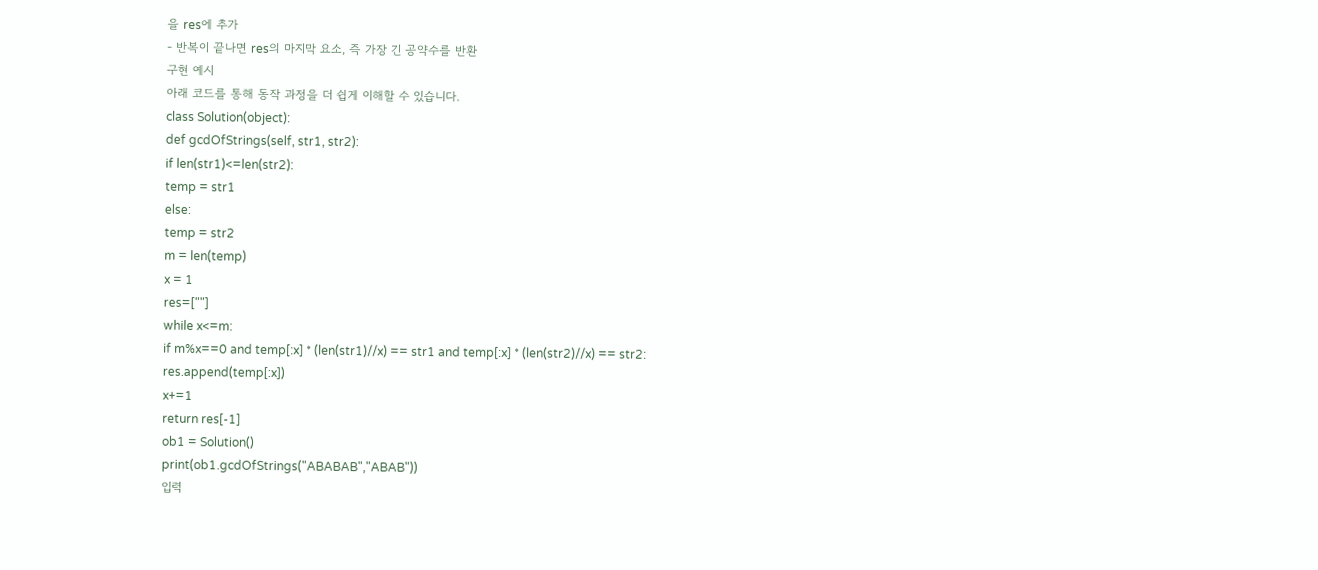을 res에 추가
- 반복이 끝나면 res의 마지막 요소, 즉 가장 긴 공약수를 반환
구현 예시
아래 코드를 통해 동작 과정을 더 쉽게 이해할 수 있습니다.
class Solution(object):
def gcdOfStrings(self, str1, str2):
if len(str1)<=len(str2):
temp = str1
else:
temp = str2
m = len(temp)
x = 1
res=[""]
while x<=m:
if m%x==0 and temp[:x] * (len(str1)//x) == str1 and temp[:x] * (len(str2)//x) == str2:
res.append(temp[:x])
x+=1
return res[-1]
ob1 = Solution()
print(ob1.gcdOfStrings("ABABAB","ABAB"))
입력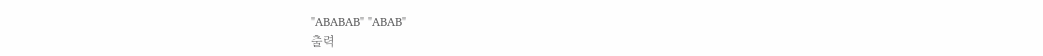"ABABAB" "ABAB"
출력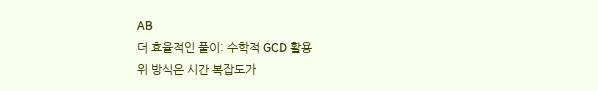AB
더 효율적인 풀이: 수학적 GCD 활용
위 방식은 시간 복잡도가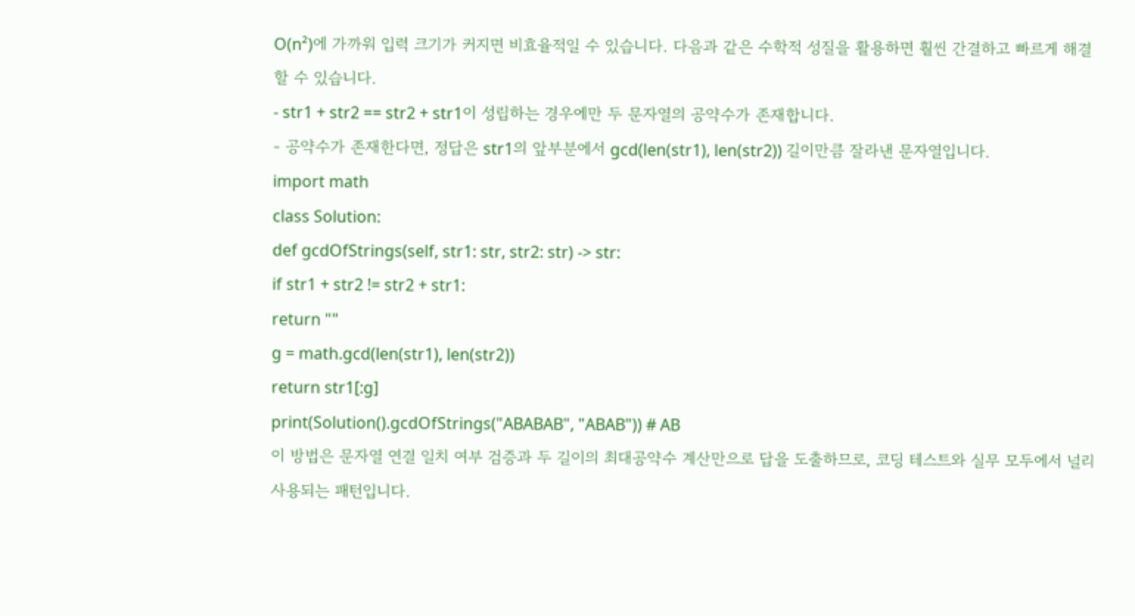O(n²)에 가까워 입력 크기가 커지면 비효율적일 수 있습니다. 다음과 같은 수학적 성질을 활용하면 훨씬 간결하고 빠르게 해결할 수 있습니다.
- str1 + str2 == str2 + str1이 성립하는 경우에만 두 문자열의 공약수가 존재합니다.
- 공약수가 존재한다면, 정답은 str1의 앞부분에서 gcd(len(str1), len(str2)) 길이만큼 잘라낸 문자열입니다.
import math
class Solution:
def gcdOfStrings(self, str1: str, str2: str) -> str:
if str1 + str2 != str2 + str1:
return ""
g = math.gcd(len(str1), len(str2))
return str1[:g]
print(Solution().gcdOfStrings("ABABAB", "ABAB")) # AB
이 방법은 문자열 연결 일치 여부 검증과 두 길이의 최대공약수 계산만으로 답을 도출하므로, 코딩 테스트와 실무 모두에서 널리 사용되는 패턴입니다.